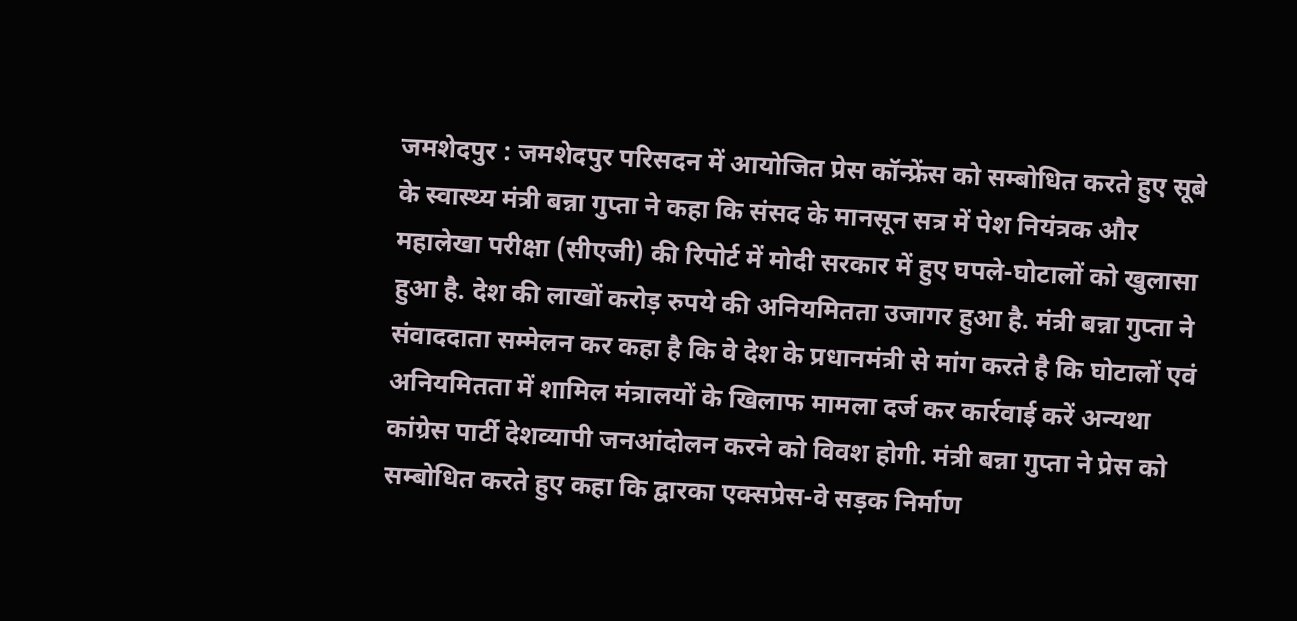जमशेदपुर : जमशेदपुर परिसदन में आयोजित प्रेस कॉन्फ्रेंस को सम्बोधित करते हुए सूबे के स्वास्थ्य मंत्री बन्ना गुप्ता ने कहा कि संसद के मानसून सत्र में पेश नियंत्रक और महालेखा परीक्षा (सीएजी) की रिपोर्ट में मोदी सरकार में हुए घपले-घोटालों को खुलासा हुआ है. देश की लाखों करोड़ रुपये की अनियमितता उजागर हुआ है. मंत्री बन्ना गुप्ता ने संवाददाता सम्मेलन कर कहा है कि वे देश के प्रधानमंत्री से मांग करते है कि घोटालों एवं अनियमितता में शामिल मंत्रालयों के खिलाफ मामला दर्ज कर कार्रवाई करें अन्यथा कांग्रेस पार्टी देशव्यापी जनआंदोलन करने को विवश होगी. मंत्री बन्ना गुप्ता ने प्रेस को सम्बोधित करते हुए कहा कि द्वारका एक्सप्रेस-वे सड़क निर्माण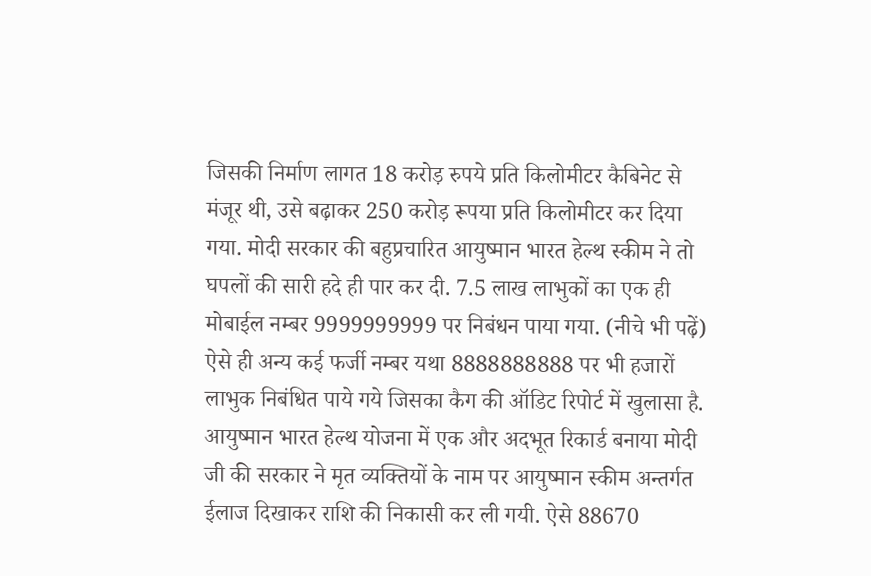जिसकी निर्माण लागत 18 करोड़ रुपये प्रति किलोमीटर कैबिनेट से मंजूर थी, उसे बढ़ाकर 250 करोड़ रूपया प्रति किलोमीटर कर दिया गया. मोदी सरकार की बहुप्रचारित आयुष्मान भारत हेल्थ स्कीम ने तो घपलों की सारी हदे ही पार कर दी. 7.5 लाख लाभुकों का एक ही मोबाईल नम्बर 9999999999 पर निबंधन पाया गया. (नीचे भी पढ़ें)
ऐसे ही अन्य कई फर्जी नम्बर यथा 8888888888 पर भी हजारों लाभुक निबंधित पाये गये जिसका कैग की ऑडिट रिपोर्ट में खुलासा है. आयुष्मान भारत हेल्थ योजना में एक और अदभूत रिकार्ड बनाया मोदी जी की सरकार ने मृत व्यक्तियों के नाम पर आयुष्मान स्कीम अन्तर्गत ईलाज दिखाकर राशि की निकासी कर ली गयी. ऐसे 88670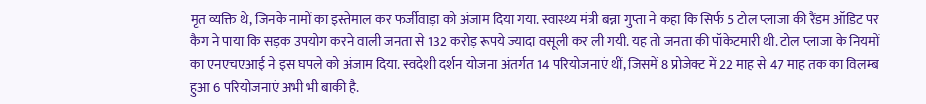मृत व्यक्ति थे, जिनके नामों का इस्तेमाल कर फर्जीवाड़ा को अंजाम दिया गया. स्वास्थ्य मंत्री बन्ना गुप्ता ने कहा कि सिर्फ 5 टोल प्लाजा की रैंडम ऑडिट पर कैग ने पाया कि सड़क उपयोग करने वाली जनता से 132 करोड़ रूपये ज्यादा वसूली कर ली गयी. यह तो जनता की पॉकेटमारी थी. टोल प्लाजा के नियमों का एनएचएआई ने इस घपले को अंजाम दिया. स्वदेशी दर्शन योजना अंतर्गत 14 परियोजनाएं थीं, जिसमें 8 प्रोजेक्ट में 22 माह से 47 माह तक का विलम्ब हुआ 6 परियोजनाएं अभी भी बाकी है.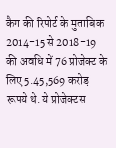कैग की रिपोर्ट के मुताबिक 2014-15 से 2018-19 की अवधि में 76 प्रोजेक्ट के लिए 5.45,569 करोड़ रूपये थे. ये प्रोजेक्टस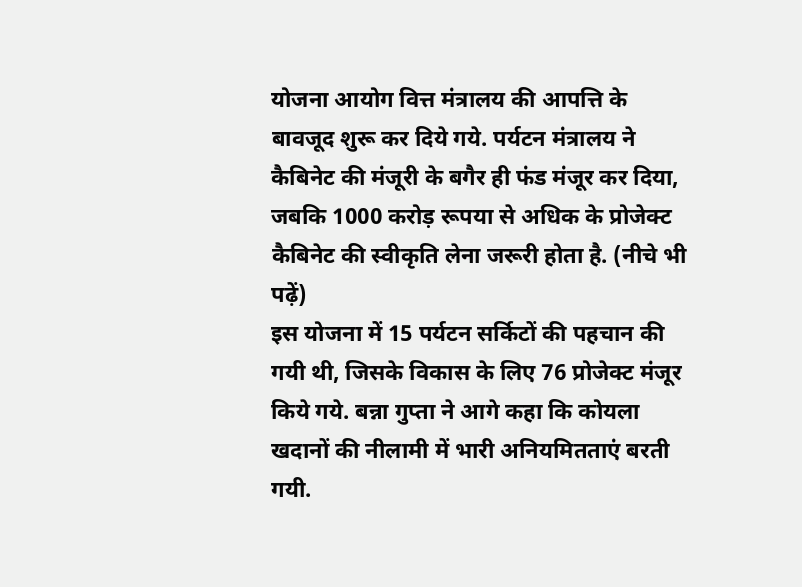योजना आयोग वित्त मंत्रालय की आपत्ति के बावजूद शुरू कर दिये गये. पर्यटन मंत्रालय ने कैबिनेट की मंजूरी के बगैर ही फंड मंजूर कर दिया, जबकि 1000 करोड़ रूपया से अधिक के प्रोजेक्ट कैबिनेट की स्वीकृति लेना जरूरी होता है. (नीचे भी पढ़ें)
इस योजना में 15 पर्यटन सर्किटों की पहचान की गयी थी, जिसके विकास के लिए 76 प्रोजेक्ट मंजूर किये गये. बन्ना गुप्ता ने आगे कहा कि कोयला खदानों की नीलामी में भारी अनियमितताएं बरती गयी.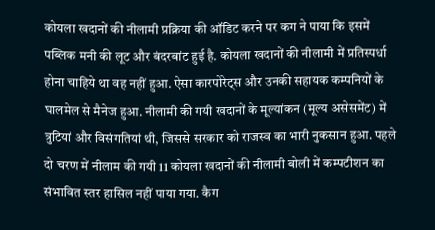कोयला खदानों की नीलामी प्रक्रिया की ऑडिट करने पर कग ने पाया कि इसमें पब्लिक मनी की लूट और बंदरबांट हुई है. कोयला खदानों की नीलामी में प्रतिस्पर्धा होना चाहिये था वह नहीं हुआ. ऐसा कारपोरेट्स और उनकी सहायक कम्पनियों के घालमेल से मैनेज हुआ. नीलामी की गयी खदानों के मूल्यांकन (मूल्य असेसमेंट) में त्रुटियां और विसंगतियां थी, जिससे सरकार को राजस्व का भारी नुकसान हुआ. पहले दो चरण में नीलाम की गयी 11 कोयला खदानों की नीलामी बोली में कम्पटीशन का संभावित स्तर हासिल नहीं पाया गया. कैग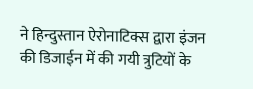ने हिन्दुस्तान ऐरोनाटिक्स द्वारा इंजन की डिजाईन में की गयी त्रुटियों के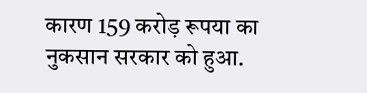कारण 159 करोड़ रूपया का नुकसान सरकार को हुआ.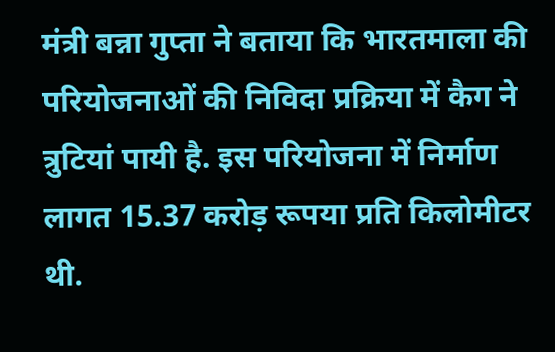मंत्री बन्ना गुप्ता ने बताया कि भारतमाला की परियोजनाओं की निविदा प्रक्रिया में कैग ने त्रुटियां पायी है. इस परियोजना में निर्माण लागत 15.37 करोड़ रूपया प्रति किलोमीटर थी.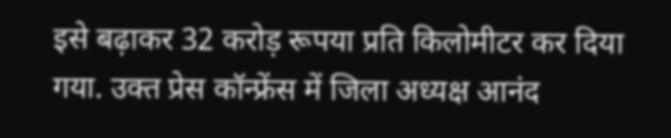इसे बढ़ाकर 32 करोड़ रूपया प्रति किलोमीटर कर दिया गया. उक्त प्रेस कॉन्फ्रेंस में जिला अध्यक्ष आनंद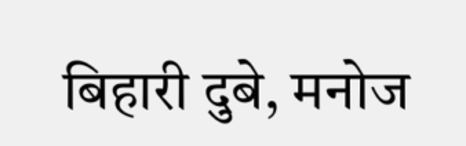बिहारी दुबे, मनोज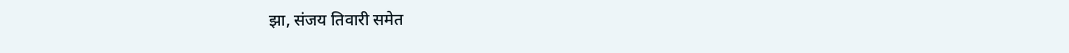झा, संजय तिवारी समेत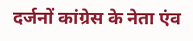दर्जनों कांग्रेस के नेता एंव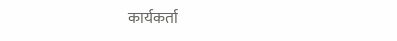कार्यकर्ता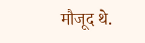मौजूद थे.